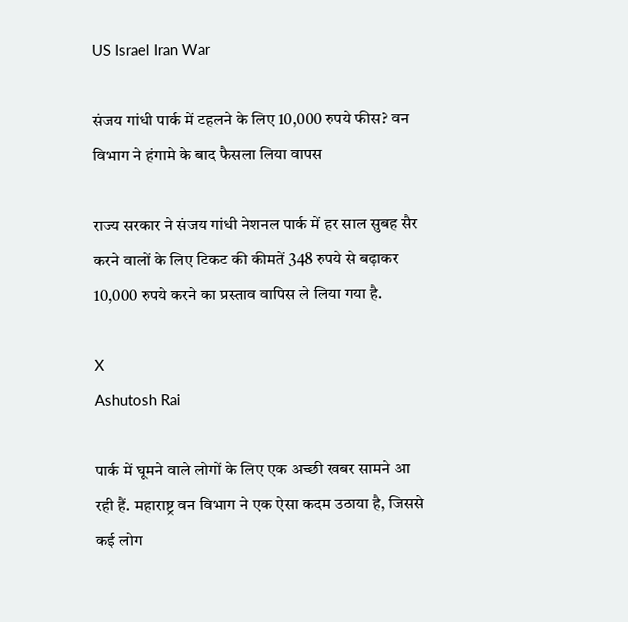US Israel Iran War

संजय गांधी पार्क में टहलने के लिए 10,000 रुपये फीस? वन विभाग ने हंगामे के बाद फैसला लिया वापस

राज्य सरकार ने संजय गांधी नेशनल पार्क में हर साल सुबह सैर करने वालों के लिए टिकट की कीमतें 348 रुपये से बढ़ाकर 10,000 रुपये करने का प्रस्ताव वापिस ले लिया गया है.

X
Ashutosh Rai

पार्क में घूमने वाले लोगों के लिए एक अच्छी खबर सामने आ रही हैं. महाराष्ट्र वन विभाग ने एक ऐसा कदम उठाया है, जिससे कई लोग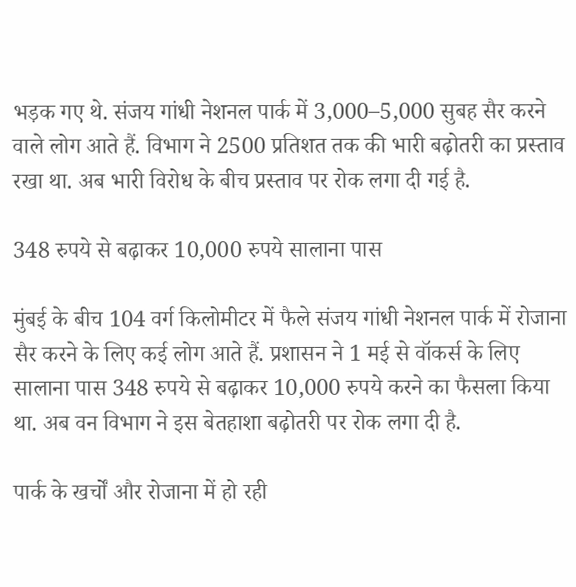भड़क गए थे. संजय गांधी नेशनल पार्क में 3,000–5,000 सुबह सैर करने वाले लोग आते हैं. विभाग ने 2500 प्रतिशत तक की भारी बढ़ोतरी का प्रस्ताव रखा था. अब भारी विरोध के बीच प्रस्ताव पर रोक लगा दी गई है.

348 रुपये से बढ़ाकर 10,000 रुपये सालाना पास

मुंबई के बीच 104 वर्ग किलोमीटर में फैले संजय गांधी नेशनल पार्क में रोजाना सैर करने के लिए कई लोग आते हैं. प्रशासन ने 1 मई से वॉकर्स के लिए सालाना पास 348 रुपये से बढ़ाकर 10,000 रुपये करने का फैसला किया था. अब वन विभाग ने इस बेतहाशा बढ़ोतरी पर रोक लगा दी है.

पार्क के खर्चों और रोजाना में हो रही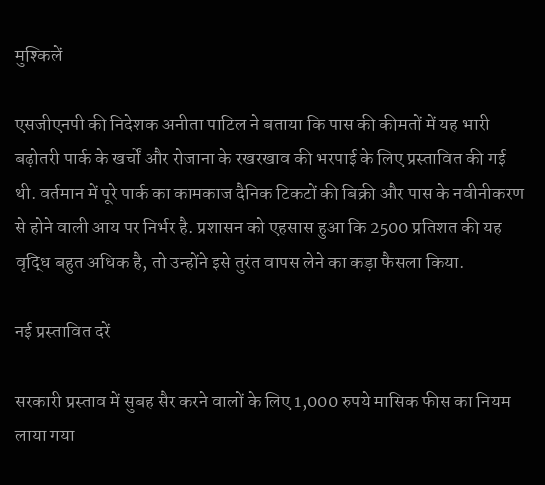मुश्किलें

एसजीएनपी की निदेशक अनीता पाटिल ने बताया कि पास की कीमतों में यह भारी बढ़ोतरी पार्क के खर्चों और रोजाना के रखरखाव की भरपाई के लिए प्रस्तावित की गई थी. वर्तमान में पूरे पार्क का कामकाज दैनिक टिकटों की बिक्री और पास के नवीनीकरण से होने वाली आय पर निर्भर है. प्रशासन को एहसास हुआ कि 2500 प्रतिशत की यह वृद्धि बहुत अधिक है, तो उन्होंने इसे तुरंत वापस लेने का कड़ा फैसला किया.

नई प्रस्तावित दरें

सरकारी प्रस्ताव में सुबह सैर करने वालों के लिए 1,000 रुपये मासिक फीस का नियम लाया गया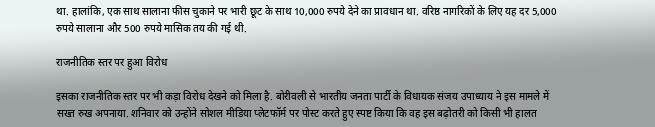था. हालांकि, एक साथ सालाना फीस चुकाने पर भारी छूट के साथ 10,000 रुपये देने का प्रावधान था. वरिष्ठ नागरिकों के लिए यह दर 5,000 रुपये सालाना और 500 रुपये मासिक तय की गई थी.

राजनीतिक स्तर पर हुआ विरोध

इसका राजनीतिक स्तर पर भी कड़ा विरोध देखने को मिला है. बोरीवली से भारतीय जनता पार्टी के विधायक संजय उपाध्याय ने इस मामले में सख्त रुख अपनाया. शनिवार को उन्होंने सोशल मीडिया प्लेटफॉर्म पर पोस्ट करते हुए स्पष्ट किया कि वह इस बढ़ोतरी को किसी भी हालत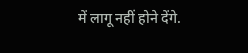में लागू नहीं होने देंगे.